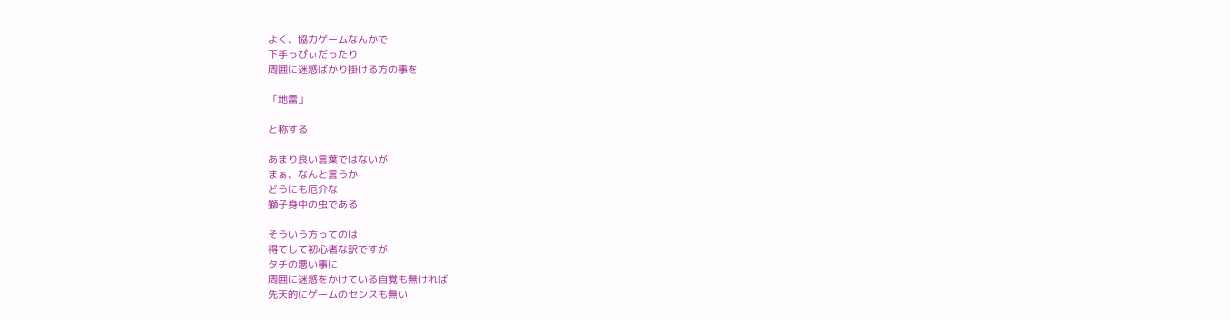よく、協力ゲームなんかで
下手っぴぃだったり
周囲に迷惑ばかり掛ける方の事を

「地雷」

と称する

あまり良い言葉ではないが
まぁ、なんと言うか
どうにも厄介な
獅子身中の虫である

そういう方ってのは
得てして初心者な訳ですが
タチの悪い事に
周囲に迷惑をかけている自覚も無ければ
先天的にゲームのセンスも無い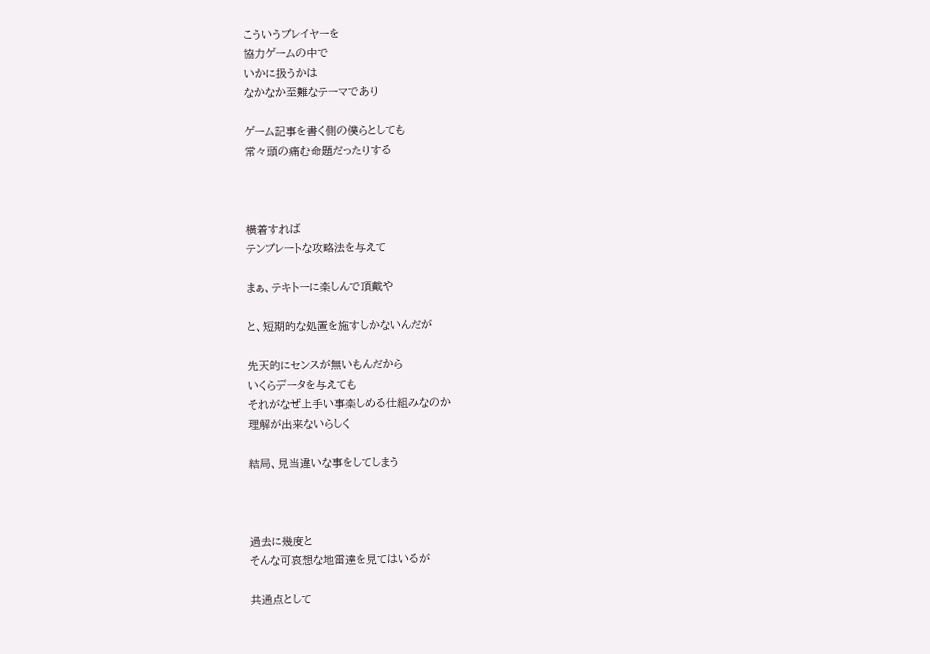こういうプレイヤーを
協力ゲームの中で
いかに扱うかは
なかなか至難なテーマであり

ゲーム記事を書く側の僕らとしても
常々頭の痛む命題だったりする



横着すれば
テンプレートな攻略法を与えて

まぁ、テキトーに楽しんで頂戴や

と、短期的な処置を施すしかないんだが

先天的にセンスが無いもんだから
いくらデータを与えても
それがなぜ上手い事楽しめる仕組みなのか
理解が出来ないらしく

結局、見当違いな事をしてしまう



過去に幾度と
そんな可哀想な地雷達を見てはいるが

共通点として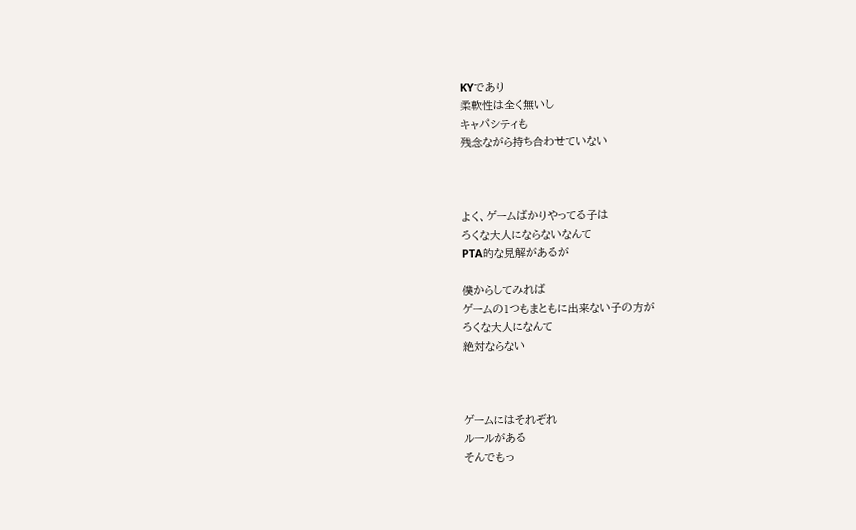KYであり
柔軟性は全く無いし
キャパシティも
残念ながら持ち合わせていない



よく、ゲームばかりやってる子は
ろくな大人にならないなんて
PTA的な見解があるが

僕からしてみれば
ゲームの1つもまともに出来ない子の方が
ろくな大人になんて
絶対ならない



ゲームにはそれぞれ
ルールがある
そんでもっ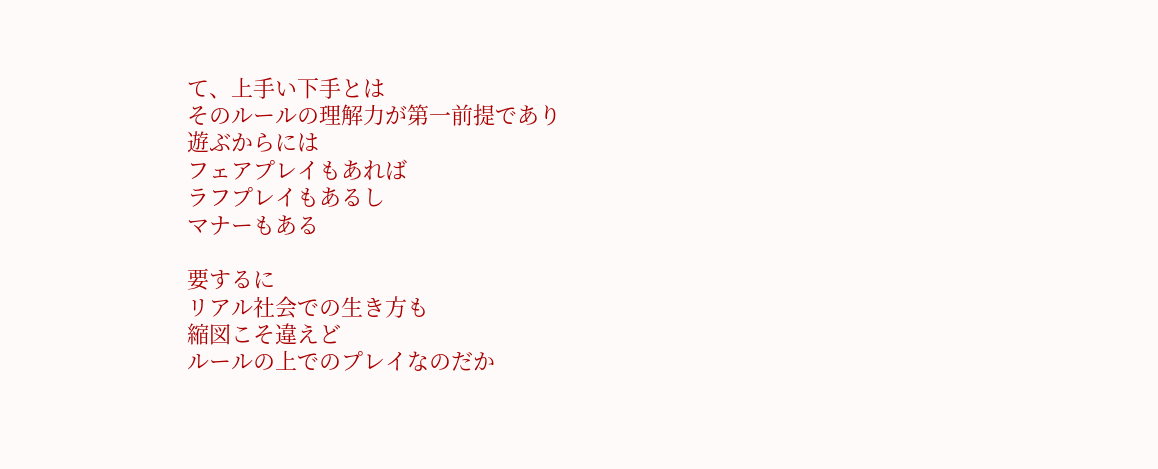て、上手い下手とは
そのルールの理解力が第一前提であり
遊ぶからには
フェアプレイもあれば
ラフプレイもあるし
マナーもある

要するに
リアル社会での生き方も
縮図こそ違えど
ルールの上でのプレイなのだか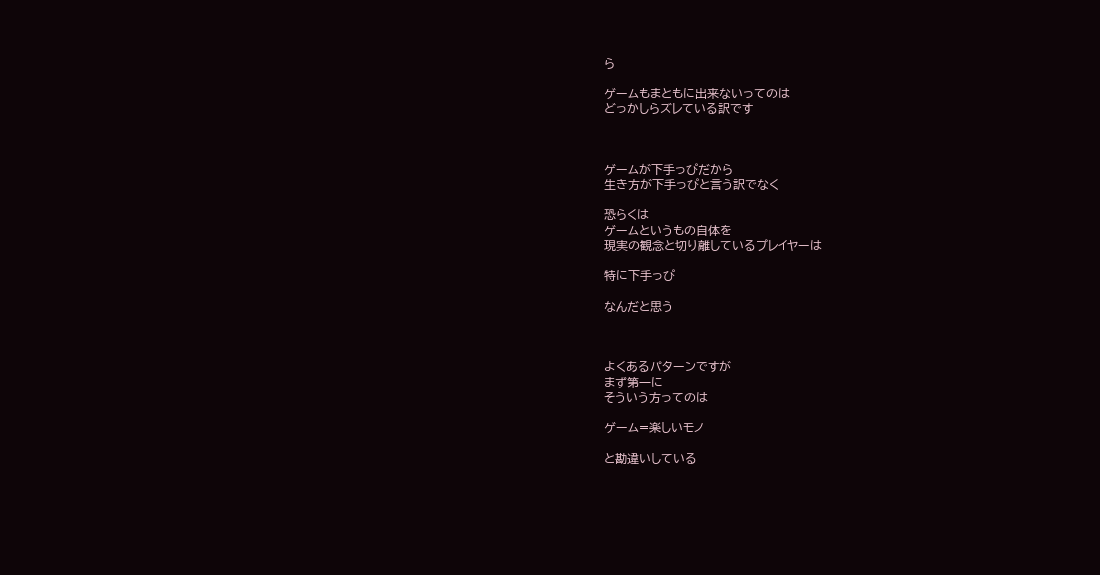ら

ゲームもまともに出来ないってのは
どっかしらズレている訳です



ゲームが下手っぴだから
生き方が下手っぴと言う訳でなく

恐らくは
ゲームというもの自体を
現実の観念と切り離しているプレイヤーは

特に下手っぴ

なんだと思う



よくあるパターンですが
まず第一に
そういう方ってのは

ゲーム=楽しいモノ

と勘違いしている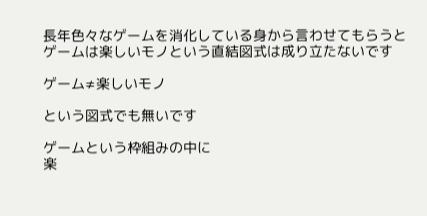長年色々なゲームを消化している身から言わせてもらうと
ゲームは楽しいモノという直結図式は成り立たないです

ゲーム≠楽しいモノ

という図式でも無いです

ゲームという枠組みの中に
楽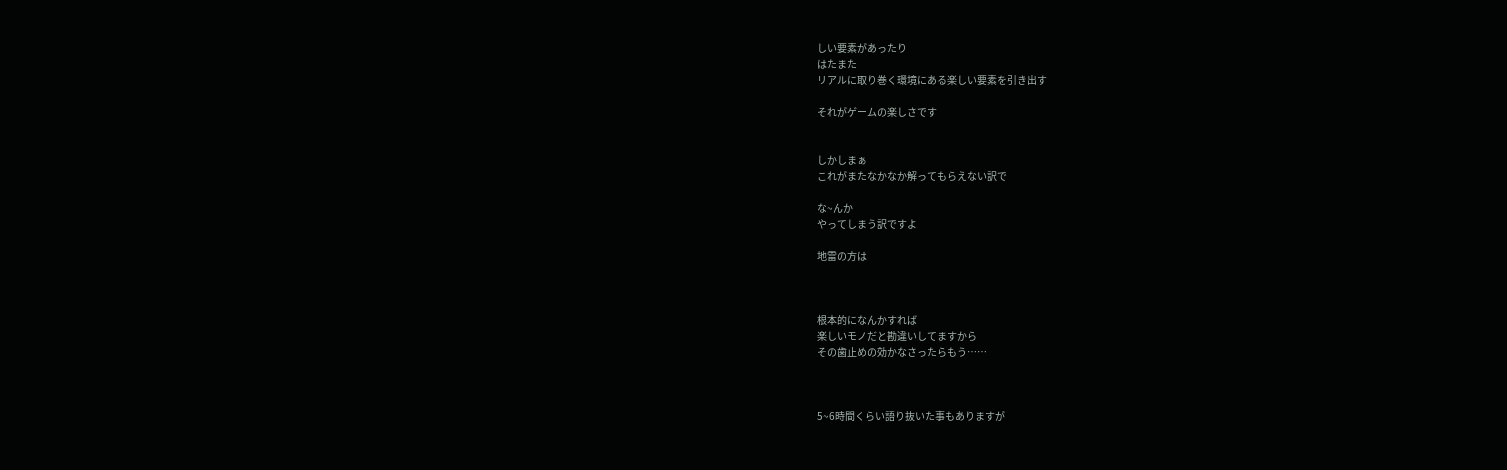しい要素があったり
はたまた
リアルに取り巻く環境にある楽しい要素を引き出す

それがゲームの楽しさです


しかしまぁ
これがまたなかなか解ってもらえない訳で

な~んか
やってしまう訳ですよ

地雷の方は



根本的になんかすれば
楽しいモノだと勘違いしてますから
その歯止めの効かなさったらもう……



5~6時間くらい語り抜いた事もありますが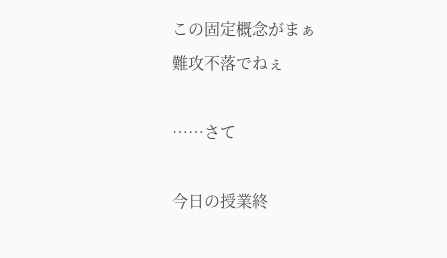この固定概念がまぁ
難攻不落でねぇ

……さて

今日の授業終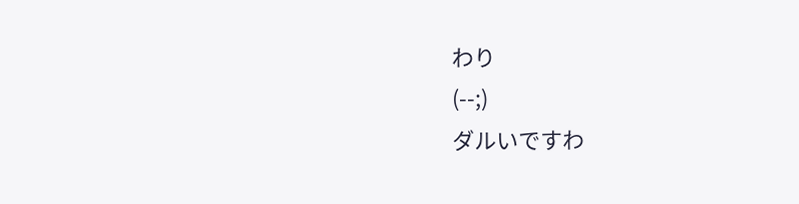わり
(--;)
ダルいですわ